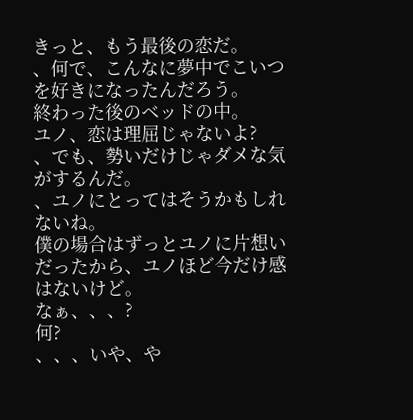きっと、もう最後の恋だ。
、何で、こんなに夢中でこいつを好きになったんだろう。
終わった後のベッドの中。
ユノ、恋は理屈じゃないよ?
、でも、勢いだけじゃダメな気がするんだ。
、ユノにとってはそうかもしれないね。
僕の場合はずっとユノに片想いだったから、ユノほど今だけ感はないけど。
なぁ、、、?
何?
、、、いや、や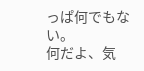っぱ何でもない。
何だよ、気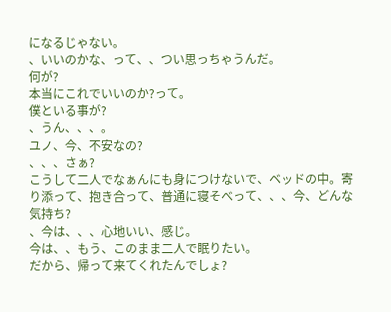になるじゃない。
、いいのかな、って、、つい思っちゃうんだ。
何が?
本当にこれでいいのか?って。
僕といる事が?
、うん、、、。
ユノ、今、不安なの?
、、、さぁ?
こうして二人でなぁんにも身につけないで、ベッドの中。寄り添って、抱き合って、普通に寝そべって、、、今、どんな気持ち?
、今は、、、心地いい、感じ。
今は、、もう、このまま二人で眠りたい。
だから、帰って来てくれたんでしょ?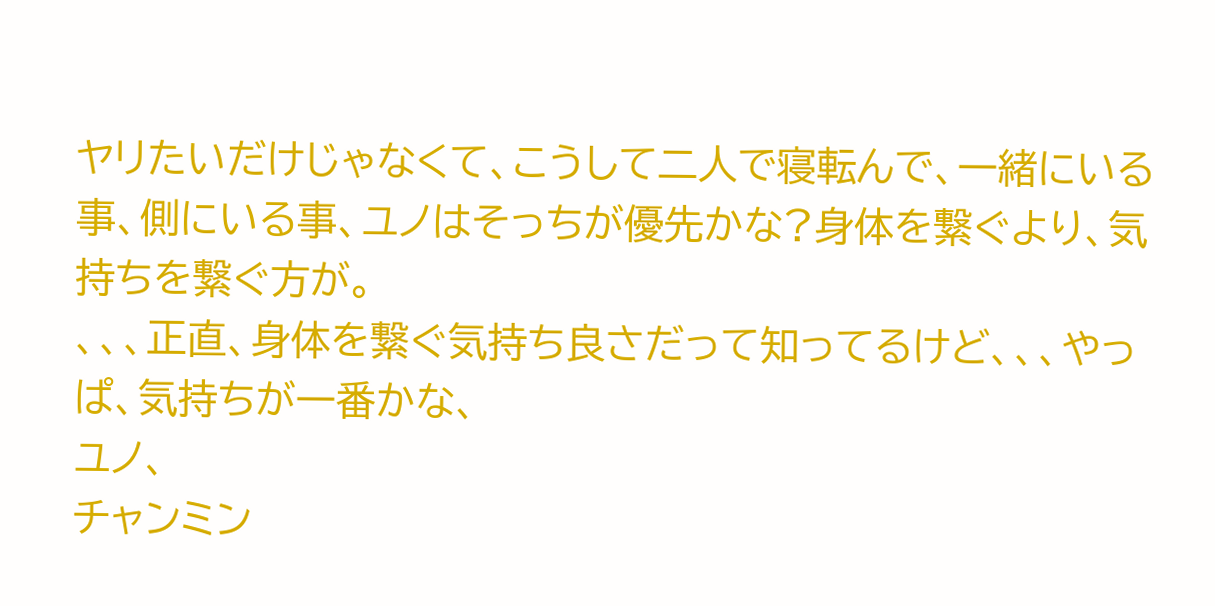ヤリたいだけじゃなくて、こうして二人で寝転んで、一緒にいる事、側にいる事、ユノはそっちが優先かな?身体を繋ぐより、気持ちを繋ぐ方が。
、、、正直、身体を繋ぐ気持ち良さだって知ってるけど、、、やっぱ、気持ちが一番かな、
ユノ、
チャンミン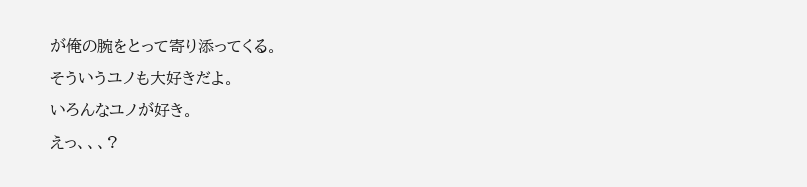が俺の腕をとって寄り添ってくる。
そういうユノも大好きだよ。
いろんなユノが好き。
えっ、、、?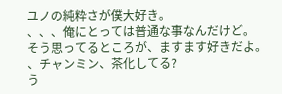ユノの純粋さが僕大好き。
、、、俺にとっては普通な事なんだけど。
そう思ってるところが、ますます好きだよ。
、チャンミン、茶化してる?
う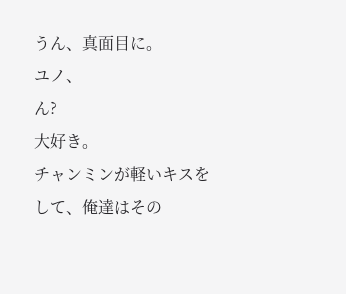うん、真面目に。
ユノ、
ん?
大好き。
チャンミンが軽いキスをして、俺達はその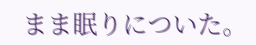まま眠りについた。